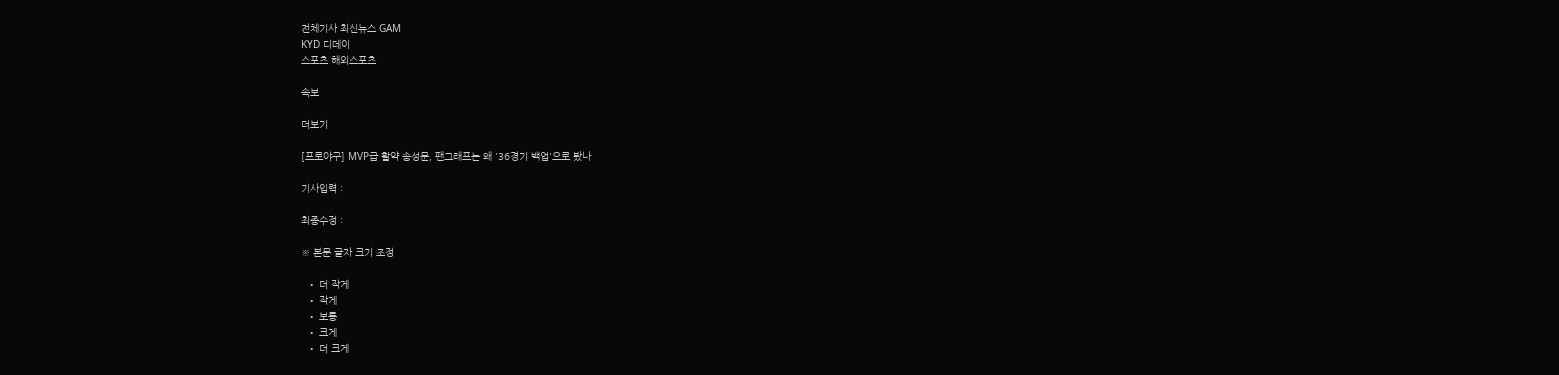전체기사 최신뉴스 GAM
KYD 디데이
스포츠 해외스포츠

속보

더보기

[프로야구] MVP급 활약 송성문, 팬그래프는 왜 '36경기 백업'으로 봤나

기사입력 :

최종수정 :

※ 본문 글자 크기 조정

  • 더 작게
  • 작게
  • 보통
  • 크게
  • 더 크게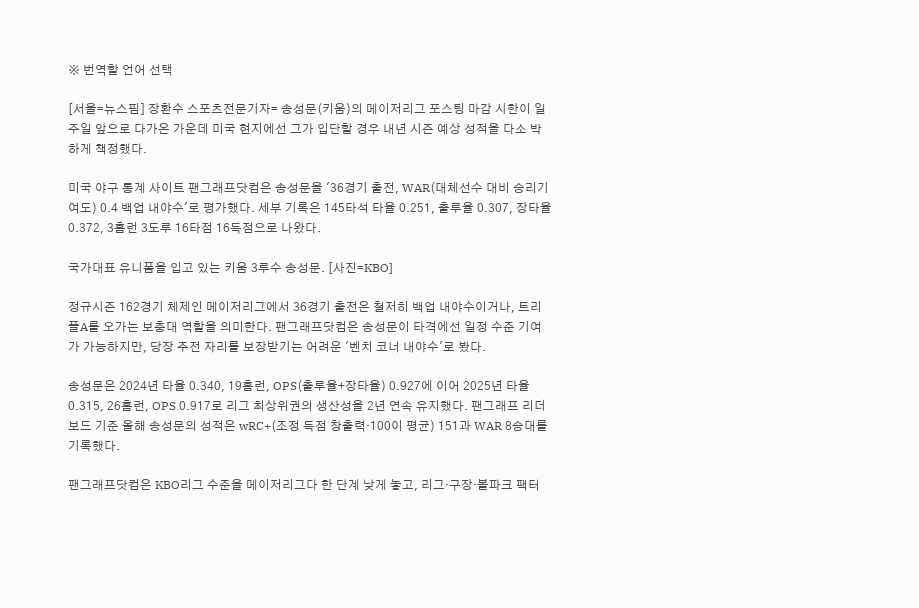※ 번역할 언어 선택

[서울=뉴스핌] 장환수 스포츠전문기자= 송성문(키움)의 메이저리그 포스팅 마감 시한이 일주일 앞으로 다가온 가운데 미국 현지에선 그가 입단할 경우 내년 시즌 예상 성적을 다소 박하게 책정했다.

미국 야구 통계 사이트 팬그래프닷컴은 송성문을 '36경기 출전, WAR(대체선수 대비 승리기여도) 0.4 백업 내야수'로 평가했다. 세부 기록은 145타석 타율 0.251, 출루율 0.307, 장타율 0.372, 3홈런 3도루 16타점 16득점으로 나왔다.

국가대표 유니폼을 입고 있는 키움 3루수 송성문. [사진=KBO]

정규시즌 162경기 체제인 메이저리그에서 36경기 출전은 철저히 백업 내야수이거나, 트리플A를 오가는 보충대 역할을 의미한다. 팬그래프닷컴은 송성문이 타격에선 일정 수준 기여가 가능하지만, 당장 주전 자리를 보장받기는 어려운 '벤치 코너 내야수'로 봤다.

송성문은 2024년 타율 0.340, 19홈런, OPS(출루율+장타율) 0.927에 이어 2025년 타율 0.315, 26홈런, OPS 0.917로 리그 최상위권의 생산성을 2년 연속 유지했다. 팬그래프 리더보드 기준 올해 송성문의 성적은 wRC+(조정 득점 창출력·100이 평균) 151과 WAR 8승대를 기록했다.

팬그래프닷컴은 KBO리그 수준을 메이저리그다 한 단계 낮게 놓고, 리그·구장·볼파크 팩터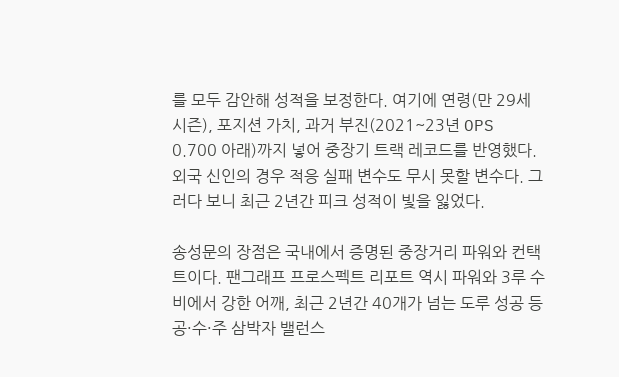를 모두 감안해 성적을 보정한다. 여기에 연령(만 29세 시즌), 포지션 가치, 과거 부진(2021~23년 OPS 0.700 아래)까지 넣어 중장기 트랙 레코드를 반영했다. 외국 신인의 경우 적응 실패 변수도 무시 못할 변수다. 그러다 보니 최근 2년간 피크 성적이 빛을 잃었다.

송성문의 장점은 국내에서 증명된 중장거리 파워와 컨택트이다. 팬그래프 프로스펙트 리포트 역시 파워와 3루 수비에서 강한 어깨, 최근 2년간 40개가 넘는 도루 성공 등 공·수·주 삼박자 밸런스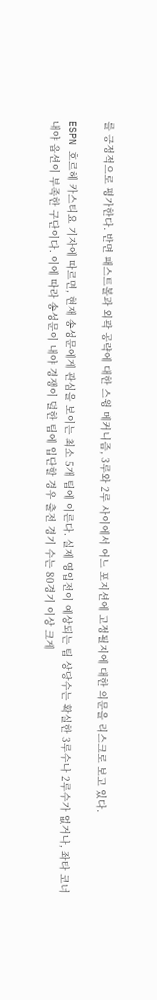를 긍정적으로 평가한다. 반면 패스트볼과 외곽 공략에 대한 스윙 메커니즘, 3루와 2루 사이에서 어느 포지션에 고정될지에 대한 의문을 리스크로 보고 있다.

ESPN 호르헤 카스티요 기자에 따르면, 현재 송성문에게 관심을 보이는 최소 5개 팀에 이른다. 실제 영입전이 예상되는 팀 상당수는 확실한 3루수나 2루수가 없거나, 좌타 코너 내야 옵션이 부족한 구단이다. 이에 따라 송성문이 내야 경쟁이 덜한 팀에 입단할 경우 출전 경기 수는 80경기 이상 크게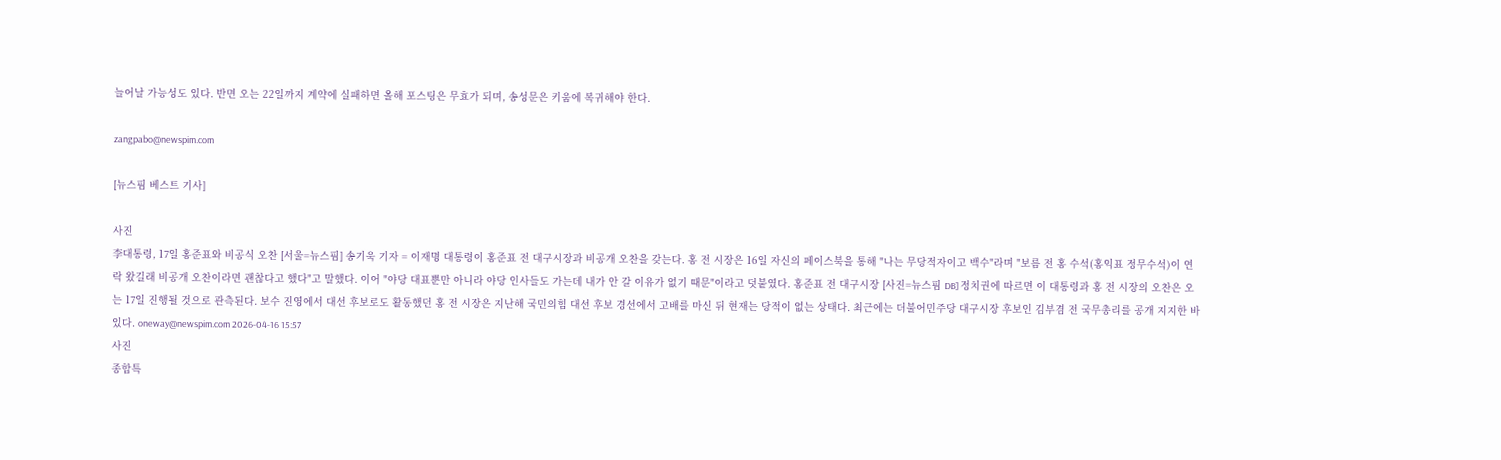늘어날 가능성도 있다. 반면 오는 22일까지 계약에 실패하면 올해 포스팅은 무효가 되며, 송성문은 키움에 복귀해야 한다.

zangpabo@newspim.com

[뉴스핌 베스트 기사]

사진
李대통령, 17일 홍준표와 비공식 오찬 [서울=뉴스핌] 송기욱 기자 = 이재명 대통령이 홍준표 전 대구시장과 비공개 오찬을 갖는다. 홍 전 시장은 16일 자신의 페이스북을 통해 "나는 무당적자이고 백수"라며 "보름 전 홍 수석(홍익표 정무수석)이 연락 왔길래 비공개 오찬이라면 괜찮다고 했다"고 말했다. 이어 "야당 대표뿐만 아니라 야당 인사들도 가는데 내가 안 갈 이유가 없기 때문"이라고 덧붙였다. 홍준표 전 대구시장 [사진=뉴스핌 DB] 정치권에 따르면 이 대통령과 홍 전 시장의 오찬은 오는 17일 진행될 것으로 관측된다. 보수 진영에서 대선 후보로도 활동했던 홍 전 시장은 지난해 국민의힘 대선 후보 경선에서 고배를 마신 뒤 현재는 당적이 없는 상태다. 최근에는 더불어민주당 대구시장 후보인 김부겸 전 국무총리를 공개 지지한 바 있다. oneway@newspim.com 2026-04-16 15:57
사진
종합특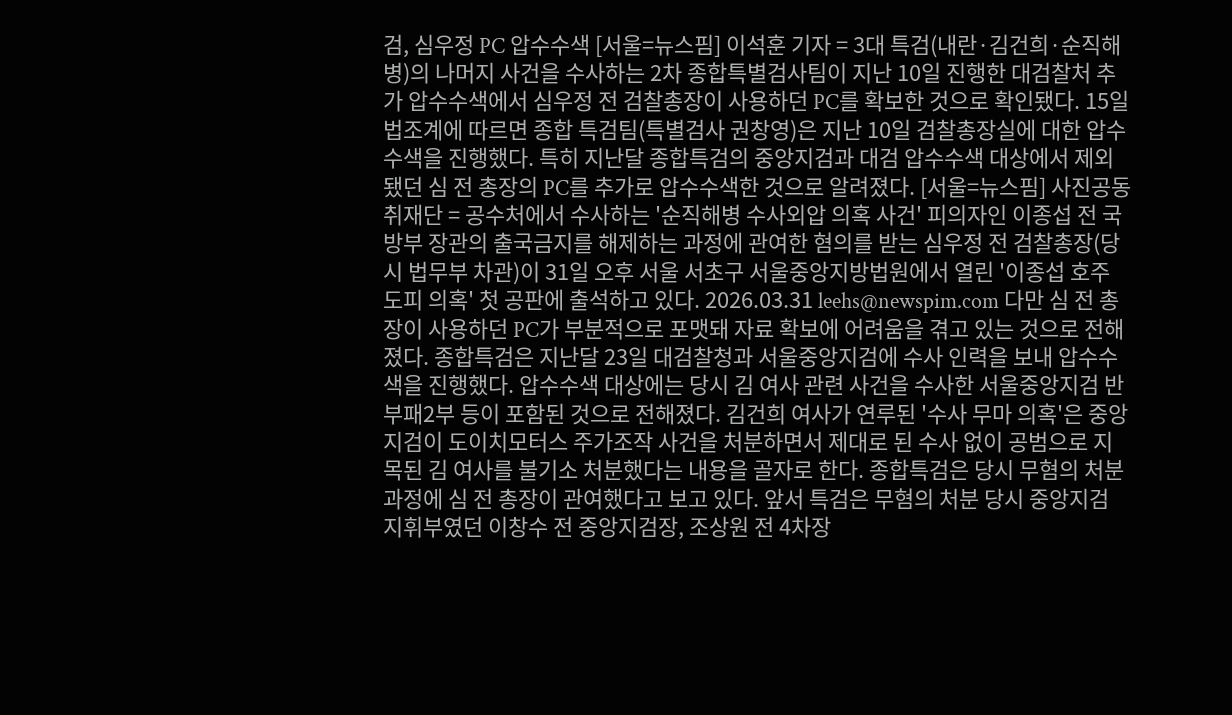검, 심우정 PC 압수수색 [서울=뉴스핌] 이석훈 기자 = 3대 특검(내란·김건희·순직해병)의 나머지 사건을 수사하는 2차 종합특별검사팀이 지난 10일 진행한 대검찰처 추가 압수수색에서 심우정 전 검찰총장이 사용하던 PC를 확보한 것으로 확인됐다. 15일 법조계에 따르면 종합 특검팀(특별검사 권창영)은 지난 10일 검찰총장실에 대한 압수수색을 진행했다. 특히 지난달 종합특검의 중앙지검과 대검 압수수색 대상에서 제외됐던 심 전 총장의 PC를 추가로 압수수색한 것으로 알려졌다. [서울=뉴스핌] 사진공동취재단 = 공수처에서 수사하는 '순직해병 수사외압 의혹 사건' 피의자인 이종섭 전 국방부 장관의 출국금지를 해제하는 과정에 관여한 혐의를 받는 심우정 전 검찰총장(당시 법무부 차관)이 31일 오후 서울 서초구 서울중앙지방법원에서 열린 '이종섭 호주 도피 의혹' 첫 공판에 출석하고 있다. 2026.03.31 leehs@newspim.com 다만 심 전 총장이 사용하던 PC가 부분적으로 포맷돼 자료 확보에 어려움을 겪고 있는 것으로 전해졌다. 종합특검은 지난달 23일 대검찰청과 서울중앙지검에 수사 인력을 보내 압수수색을 진행했다. 압수수색 대상에는 당시 김 여사 관련 사건을 수사한 서울중앙지검 반부패2부 등이 포함된 것으로 전해졌다. 김건희 여사가 연루된 '수사 무마 의혹'은 중앙지검이 도이치모터스 주가조작 사건을 처분하면서 제대로 된 수사 없이 공범으로 지목된 김 여사를 불기소 처분했다는 내용을 골자로 한다. 종합특검은 당시 무혐의 처분 과정에 심 전 총장이 관여했다고 보고 있다. 앞서 특검은 무혐의 처분 당시 중앙지검 지휘부였던 이창수 전 중앙지검장, 조상원 전 4차장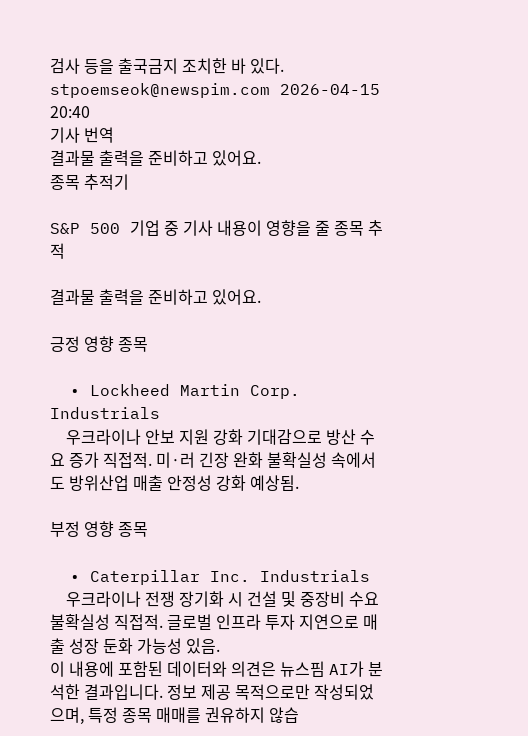검사 등을 출국금지 조치한 바 있다. stpoemseok@newspim.com 2026-04-15 20:40
기사 번역
결과물 출력을 준비하고 있어요.
종목 추적기

S&P 500 기업 중 기사 내용이 영향을 줄 종목 추적

결과물 출력을 준비하고 있어요.

긍정 영향 종목

  • Lockheed Martin Corp. Industrials
    우크라이나 안보 지원 강화 기대감으로 방산 수요 증가 직접적. 미·러 긴장 완화 불확실성 속에서도 방위산업 매출 안정성 강화 예상됨.

부정 영향 종목

  • Caterpillar Inc. Industrials
    우크라이나 전쟁 장기화 시 건설 및 중장비 수요 불확실성 직접적. 글로벌 인프라 투자 지연으로 매출 성장 둔화 가능성 있음.
이 내용에 포함된 데이터와 의견은 뉴스핌 AI가 분석한 결과입니다. 정보 제공 목적으로만 작성되었으며, 특정 종목 매매를 권유하지 않습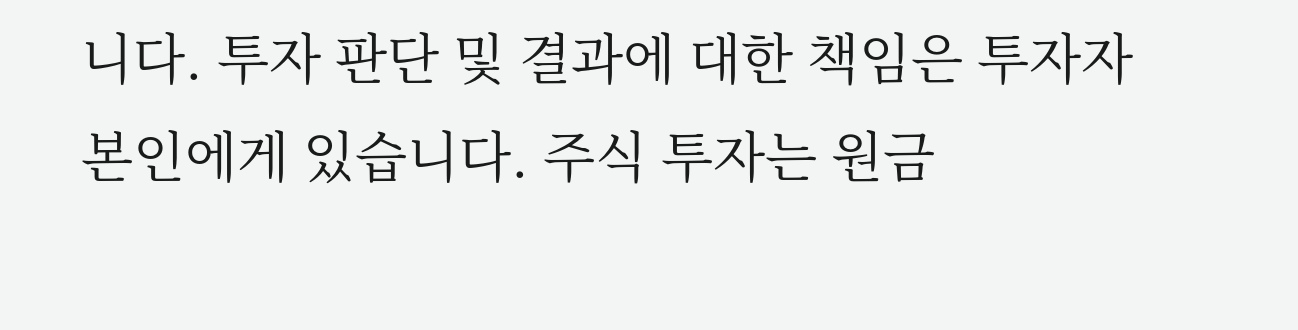니다. 투자 판단 및 결과에 대한 책임은 투자자 본인에게 있습니다. 주식 투자는 원금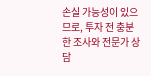손실 가능성이 있으므로, 투자 전 충분한 조사와 전문가 상담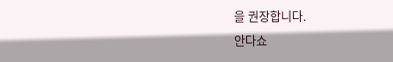을 권장합니다.
안다쇼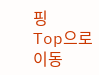핑
Top으로 이동